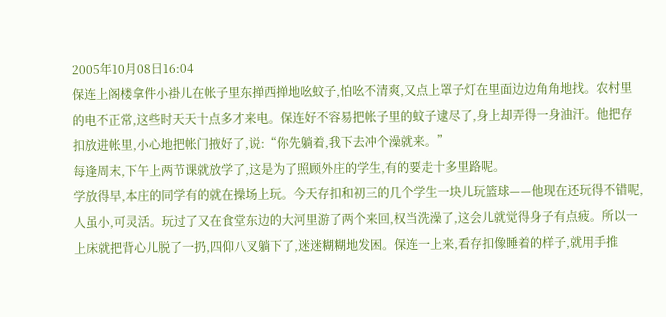2005年10月08日16:04
保连上阁楼拿件小褂儿在帐子里东掸西掸地吆蚊子,怕吆不清爽,又点上罩子灯在里面边边角角地找。农村里的电不正常,这些时天天十点多才来电。保连好不容易把帐子里的蚊子逮尽了,身上却弄得一身油汗。他把存扣放进帐里,小心地把帐门掖好了,说:“你先躺着,我下去冲个澡就来。”
每逢周末,下午上两节课就放学了,这是为了照顾外庄的学生,有的要走十多里路呢。
学放得早,本庄的同学有的就在操场上玩。今天存扣和初三的几个学生一块儿玩篮球——他现在还玩得不错呢,人虽小,可灵活。玩过了又在食堂东边的大河里游了两个来回,权当洗澡了,这会儿就觉得身子有点疲。所以一上床就把背心儿脱了一扔,四仰八叉躺下了,迷迷糊糊地发困。保连一上来,看存扣像睡着的样子,就用手推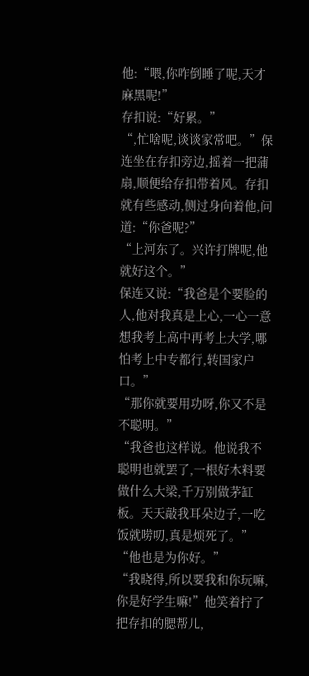他:“喂,你咋倒睡了呢,天才麻黑呢!”
存扣说:“好累。”
“,忙啥呢,谈谈家常吧。”保连坐在存扣旁边,摇着一把蒲扇,顺便给存扣带着风。存扣就有些感动,侧过身向着他,问道:“你爸呢?”
“上河东了。兴许打牌呢,他就好这个。”
保连又说:“我爸是个要脸的人,他对我真是上心,一心一意想我考上高中再考上大学,哪怕考上中专都行,转国家户口。”
“那你就要用功呀,你又不是不聪明。”
“我爸也这样说。他说我不聪明也就罢了,一根好木料要做什么大梁,千万别做茅缸板。天天敲我耳朵边子,一吃饭就唠叨,真是烦死了。”
“他也是为你好。”
“我晓得,所以要我和你玩嘛,你是好学生嘛!”他笑着拧了把存扣的腮帮儿,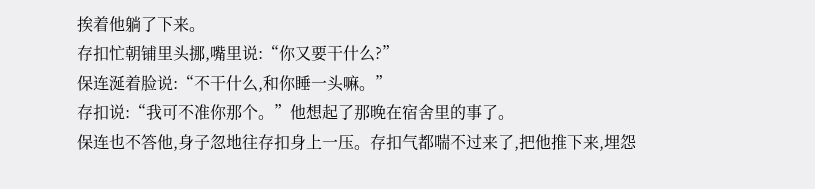挨着他躺了下来。
存扣忙朝铺里头挪,嘴里说:“你又要干什么?”
保连涎着脸说:“不干什么,和你睡一头嘛。”
存扣说:“我可不准你那个。”他想起了那晚在宿舍里的事了。
保连也不答他,身子忽地往存扣身上一压。存扣气都喘不过来了,把他推下来,埋怨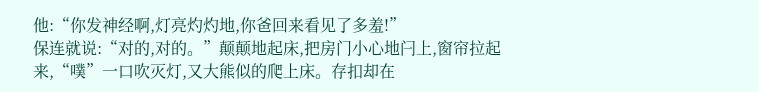他:“你发神经啊,灯亮灼灼地,你爸回来看见了多羞!”
保连就说:“对的,对的。”颠颠地起床,把房门小心地闩上,窗帘拉起来,“噗”一口吹灭灯,又大熊似的爬上床。存扣却在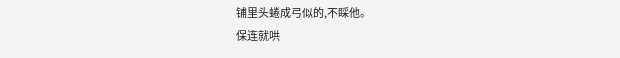铺里头蜷成弓似的,不睬他。
保连就哄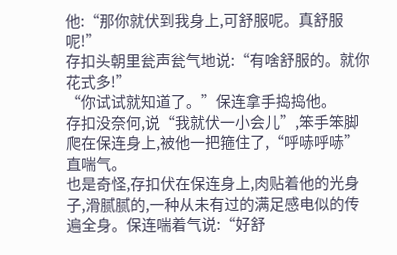他:“那你就伏到我身上,可舒服呢。真舒服呢!”
存扣头朝里瓮声瓮气地说:“有啥舒服的。就你花式多!”
“你试试就知道了。”保连拿手捣捣他。
存扣没奈何,说“我就伏一小会儿”,笨手笨脚爬在保连身上,被他一把箍住了,“呼哧呼哧”直喘气。
也是奇怪,存扣伏在保连身上,肉贴着他的光身子,滑腻腻的,一种从未有过的满足感电似的传遍全身。保连喘着气说:“好舒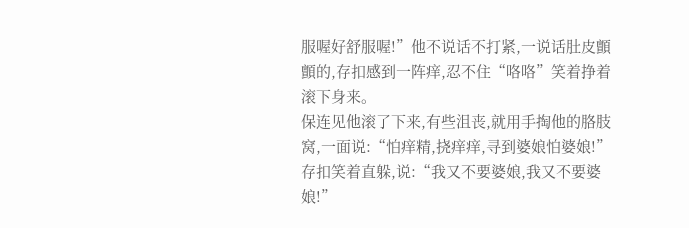服喔好舒服喔!”他不说话不打紧,一说话肚皮顫顫的,存扣感到一阵痒,忍不住“咯咯”笑着挣着滚下身来。
保连见他滚了下来,有些沮丧,就用手掏他的胳肢窝,一面说:“怕痒精,挠痒痒,寻到婆娘怕婆娘!”
存扣笑着直躲,说:“我又不要婆娘,我又不要婆娘!”